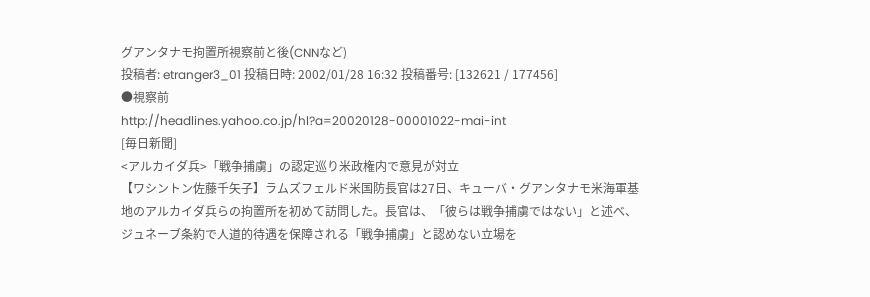グアンタナモ拘置所視察前と後(CNNなど)
投稿者: etranger3_01 投稿日時: 2002/01/28 16:32 投稿番号: [132621 / 177456]
●視察前
http://headlines.yahoo.co.jp/hl?a=20020128-00001022-mai-int
[毎日新聞]
<アルカイダ兵>「戦争捕虜」の認定巡り米政権内で意見が対立
【ワシントン佐藤千矢子】ラムズフェルド米国防長官は27日、キューバ・グアンタナモ米海軍基地のアルカイダ兵らの拘置所を初めて訪問した。長官は、「彼らは戦争捕虜ではない」と述べ、ジュネーブ条約で人道的待遇を保障される「戦争捕虜」と認めない立場を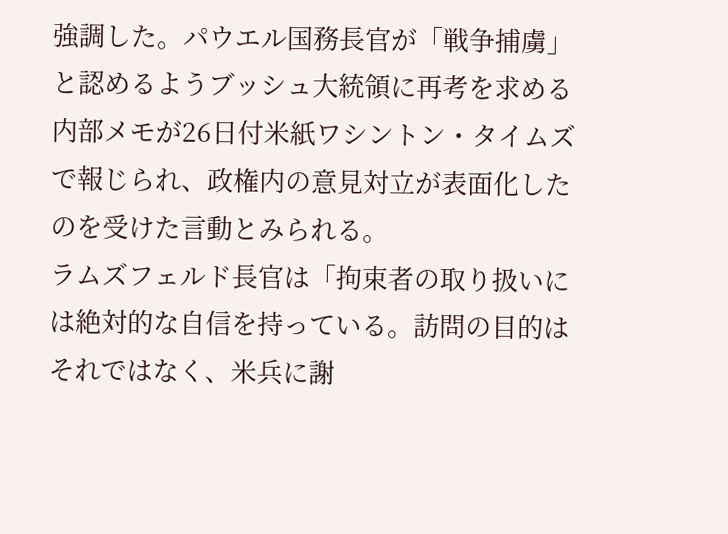強調した。パウエル国務長官が「戦争捕虜」と認めるようブッシュ大統領に再考を求める内部メモが26日付米紙ワシントン・タイムズで報じられ、政権内の意見対立が表面化したのを受けた言動とみられる。
ラムズフェルド長官は「拘束者の取り扱いには絶対的な自信を持っている。訪問の目的はそれではなく、米兵に謝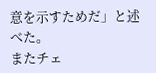意を示すためだ」と述べた。
またチェ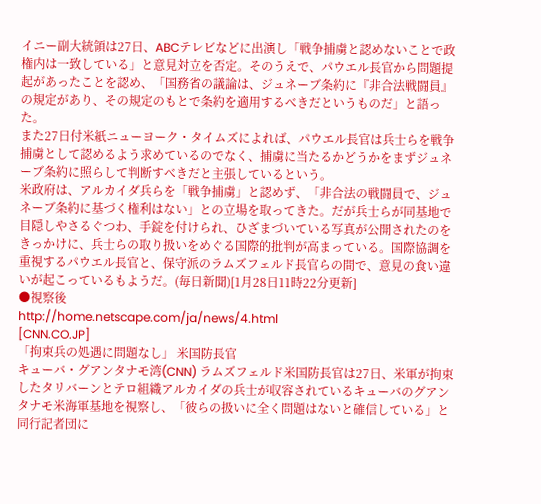イニー副大統領は27日、ABCテレビなどに出演し「戦争捕虜と認めないことで政権内は一致している」と意見対立を否定。そのうえで、パウエル長官から問題提起があったことを認め、「国務省の議論は、ジュネーブ条約に『非合法戦闘員』の規定があり、その規定のもとで条約を適用するべきだというものだ」と語った。
また27日付米紙ニューヨーク・タイムズによれば、パウエル長官は兵士らを戦争捕虜として認めるよう求めているのでなく、捕虜に当たるかどうかをまずジュネーブ条約に照らして判断すべきだと主張しているという。
米政府は、アルカイダ兵らを「戦争捕虜」と認めず、「非合法の戦闘員で、ジュネーブ条約に基づく権利はない」との立場を取ってきた。だが兵士らが同基地で目隠しやさるぐつわ、手錠を付けられ、ひざまづいている写真が公開されたのをきっかけに、兵士らの取り扱いをめぐる国際的批判が高まっている。国際協調を重視するパウエル長官と、保守派のラムズフェルド長官らの間で、意見の食い違いが起こっているもようだ。(毎日新聞)[1月28日11時22分更新]
●視察後
http://home.netscape.com/ja/news/4.html
[CNN.CO.JP]
「拘束兵の処遇に問題なし」 米国防長官
キューバ・グアンタナモ湾(CNN) ラムズフェルド米国防長官は27日、米軍が拘束したタリバーンとテロ組織アルカイダの兵士が収容されているキューバのグアンタナモ米海軍基地を視察し、「彼らの扱いに全く問題はないと確信している」と同行記者団に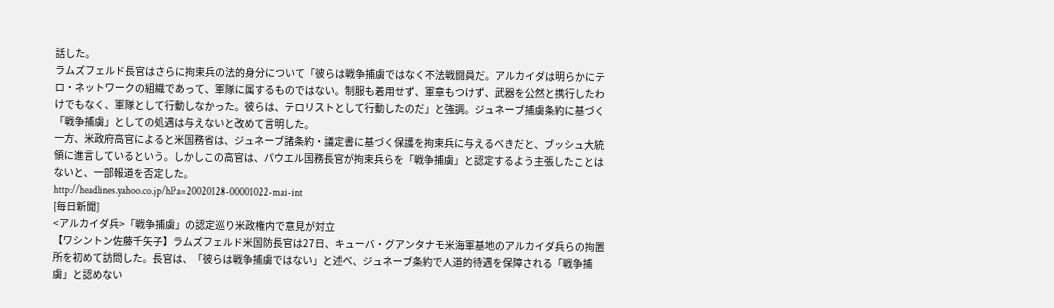話した。
ラムズフェルド長官はさらに拘束兵の法的身分について「彼らは戦争捕虜ではなく不法戦闘員だ。アルカイダは明らかにテロ・ネットワークの組織であって、軍隊に属するものではない。制服も着用せず、軍章もつけず、武器を公然と携行したわけでもなく、軍隊として行動しなかった。彼らは、テロリストとして行動したのだ」と強調。ジュネーブ捕虜条約に基づく「戦争捕虜」としての処遇は与えないと改めて言明した。
一方、米政府高官によると米国務省は、ジュネーブ諸条約・議定書に基づく保護を拘束兵に与えるべきだと、ブッシュ大統領に進言しているという。しかしこの高官は、パウエル国務長官が拘束兵らを「戦争捕虜」と認定するよう主張したことはないと、一部報道を否定した。
http://headlines.yahoo.co.jp/hl?a=20020128-00001022-mai-int
[毎日新聞]
<アルカイダ兵>「戦争捕虜」の認定巡り米政権内で意見が対立
【ワシントン佐藤千矢子】ラムズフェルド米国防長官は27日、キューバ・グアンタナモ米海軍基地のアルカイダ兵らの拘置所を初めて訪問した。長官は、「彼らは戦争捕虜ではない」と述べ、ジュネーブ条約で人道的待遇を保障される「戦争捕虜」と認めない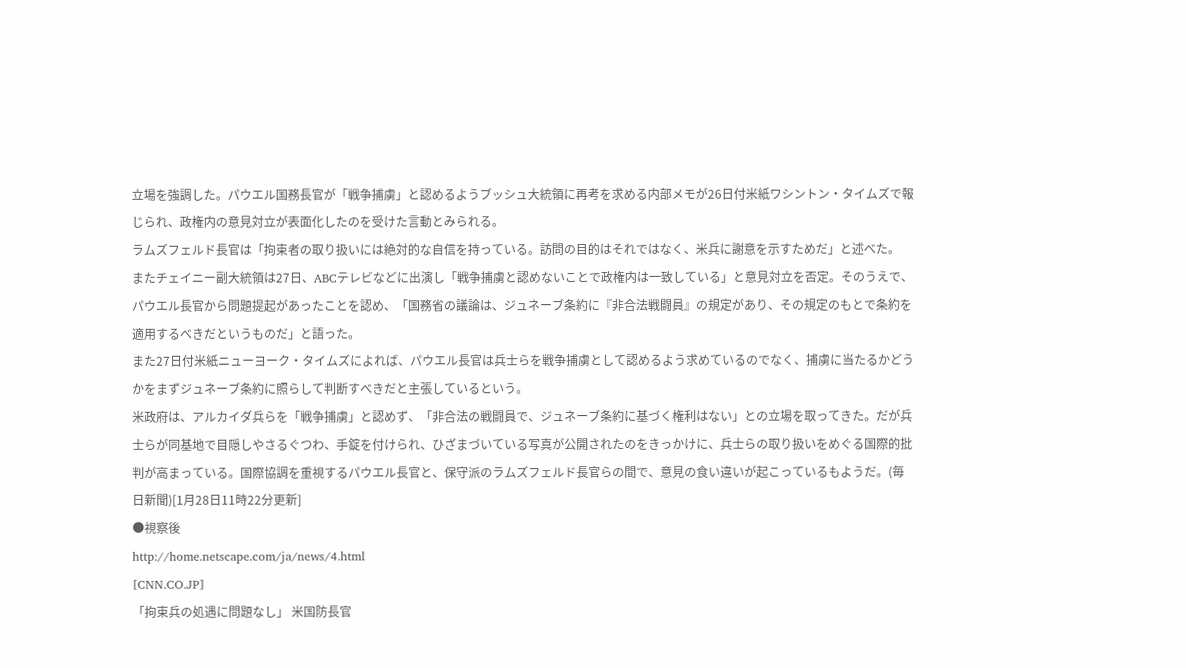立場を強調した。パウエル国務長官が「戦争捕虜」と認めるようブッシュ大統領に再考を求める内部メモが26日付米紙ワシントン・タイムズで報じられ、政権内の意見対立が表面化したのを受けた言動とみられる。
ラムズフェルド長官は「拘束者の取り扱いには絶対的な自信を持っている。訪問の目的はそれではなく、米兵に謝意を示すためだ」と述べた。
またチェイニー副大統領は27日、ABCテレビなどに出演し「戦争捕虜と認めないことで政権内は一致している」と意見対立を否定。そのうえで、パウエル長官から問題提起があったことを認め、「国務省の議論は、ジュネーブ条約に『非合法戦闘員』の規定があり、その規定のもとで条約を適用するべきだというものだ」と語った。
また27日付米紙ニューヨーク・タイムズによれば、パウエル長官は兵士らを戦争捕虜として認めるよう求めているのでなく、捕虜に当たるかどうかをまずジュネーブ条約に照らして判断すべきだと主張しているという。
米政府は、アルカイダ兵らを「戦争捕虜」と認めず、「非合法の戦闘員で、ジュネーブ条約に基づく権利はない」との立場を取ってきた。だが兵士らが同基地で目隠しやさるぐつわ、手錠を付けられ、ひざまづいている写真が公開されたのをきっかけに、兵士らの取り扱いをめぐる国際的批判が高まっている。国際協調を重視するパウエル長官と、保守派のラムズフェルド長官らの間で、意見の食い違いが起こっているもようだ。(毎日新聞)[1月28日11時22分更新]
●視察後
http://home.netscape.com/ja/news/4.html
[CNN.CO.JP]
「拘束兵の処遇に問題なし」 米国防長官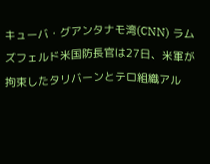キューバ・グアンタナモ湾(CNN) ラムズフェルド米国防長官は27日、米軍が拘束したタリバーンとテロ組織アル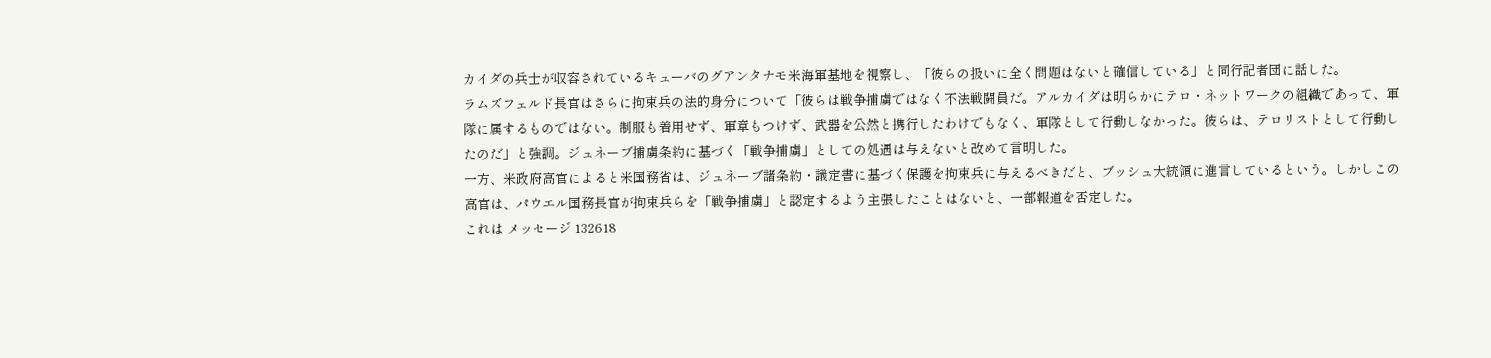カイダの兵士が収容されているキューバのグアンタナモ米海軍基地を視察し、「彼らの扱いに全く問題はないと確信している」と同行記者団に話した。
ラムズフェルド長官はさらに拘束兵の法的身分について「彼らは戦争捕虜ではなく不法戦闘員だ。アルカイダは明らかにテロ・ネットワークの組織であって、軍隊に属するものではない。制服も着用せず、軍章もつけず、武器を公然と携行したわけでもなく、軍隊として行動しなかった。彼らは、テロリストとして行動したのだ」と強調。ジュネーブ捕虜条約に基づく「戦争捕虜」としての処遇は与えないと改めて言明した。
一方、米政府高官によると米国務省は、ジュネーブ諸条約・議定書に基づく保護を拘束兵に与えるべきだと、ブッシュ大統領に進言しているという。しかしこの高官は、パウエル国務長官が拘束兵らを「戦争捕虜」と認定するよう主張したことはないと、一部報道を否定した。
これは メッセージ 132618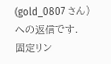(gold_0807 さん)への返信です.
固定リン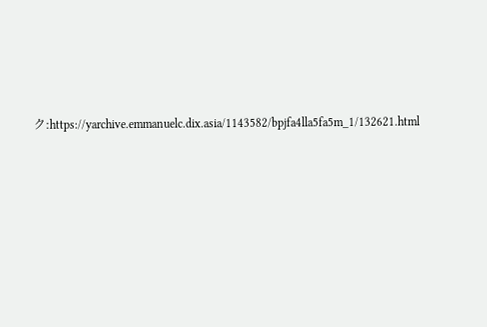ク:https://yarchive.emmanuelc.dix.asia/1143582/bpjfa4lla5fa5m_1/132621.html